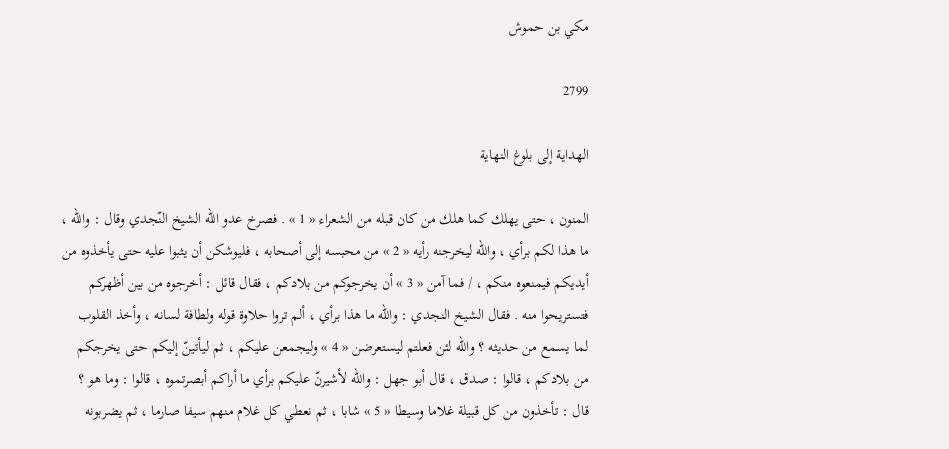مكي بن حموش

2799

الهداية إلى بلوغ النهاية

المنون ، حتى يهلك كما هلك من كان قبله من الشعراء « 1 » . فصرخ عدو اللّه الشيخ النّجدي وقال : واللّه ، ما هذا لكم برأي ، واللّه ليخرجنه رأيه « 2 » من محبسه إلى أصحابه ، فليوشكن أن يثبوا عليه حتى يأخذوه من أيديكم فيمنعوه منكم ، / فما آمن « 3 » أن يخرجوكم من بلادكم ، فقال قائل : أخرجوه من بين أظهركم فتستريحوا منه . فقال الشيخ النجدي : واللّه ما هذا برأي ، ألم تروا حلاوة قوله ولطافة لسانه ، وأخذ القلوب لما يسمع من حديثه ؟ واللّه لئن فعلتم ليستعرضن « 4 » وليجمعن عليكم ، ثم ليأتينّ إليكم حتى يخرجكم من بلادكم ، قالوا : صدق ، قال أبو جهل : واللّه لأشيرنّ عليكم برأي ما أراكم أبصرتموه ، قالوا : وما هو ؟ قال : تأخذون من كل قبيلة غلاما وسيطا « 5 » شابا ، ثم نعطي كل غلام منهم سيفا صارما ، ثم يضربونه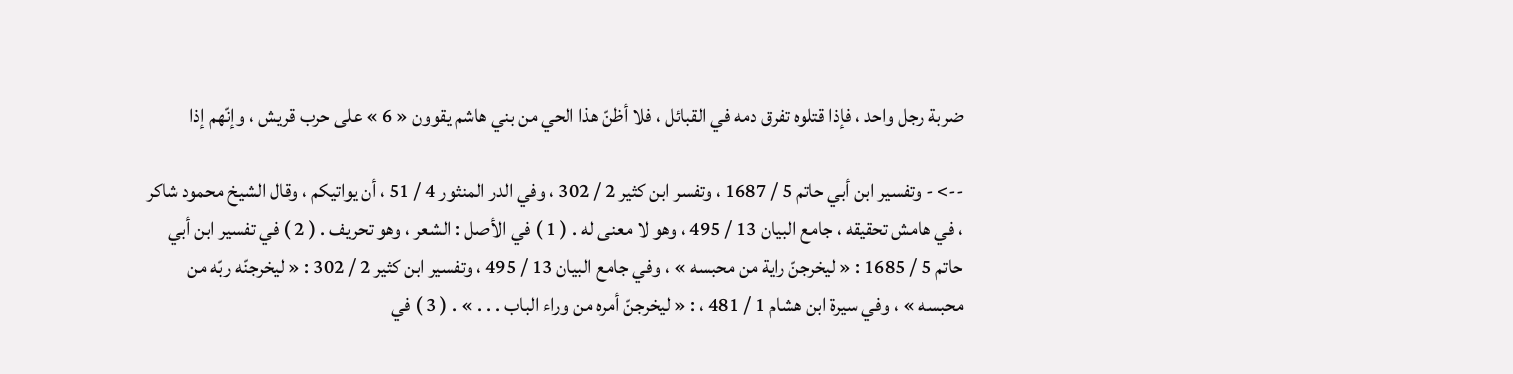ضربة رجل واحد ، فإذا قتلوه تفرق دمه في القبائل ، فلا أظنّ هذا الحي من بني هاشم يقوون « 6 » على حرب قريش ، وإنّهم إذا

--> - وتفسير ابن أبي حاتم 5 / 1687 ، وتفسر ابن كثير 2 / 302 ، وفي الدر المنثور 4 / 51 ، أن يواتيكم ، وقال الشيخ محمود شاكر ، في هامش تحقيقه ، جامع البيان 13 / 495 ، وهو لا معنى له . ( 1 ) في الأصل : الشعر ، وهو تحريف . ( 2 ) في تفسير ابن أبي حاتم 5 / 1685 : « ليخرجنّ راية من محبسه » ، وفي جامع البيان 13 / 495 ، وتفسير ابن كثير 2 / 302 : « ليخرجنّه ربّه من محبسه » ، وفي سيرة ابن هشام 1 / 481 ، : « ليخرجنّ أمره من وراء الباب . . . » . ( 3 ) في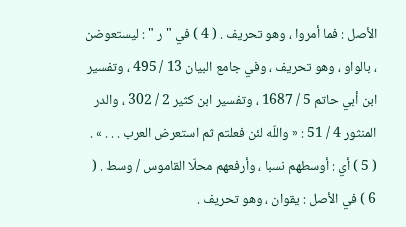الأصل : فما أمروا ، وهو تحريف . ( 4 ) في " ر " : ليستعوضن ، بالواو ، وهو تحريف ، وفي جامع البيان 13 / 495 ، وتفسير ابن أبي حاتم 5 / 1687 ، وتفسير ابن كثير 2 / 302 ، والدر المنثور 4 / 51 : « واللّه لئن فعلتم ثم استعرض العرب . . . » . ( 5 ) أي : أوسطهم نسبا ، وأرفعهم محلّا القاموس / وسط . ( 6 ) في الأصل : يقوان ، وهو تحريف .